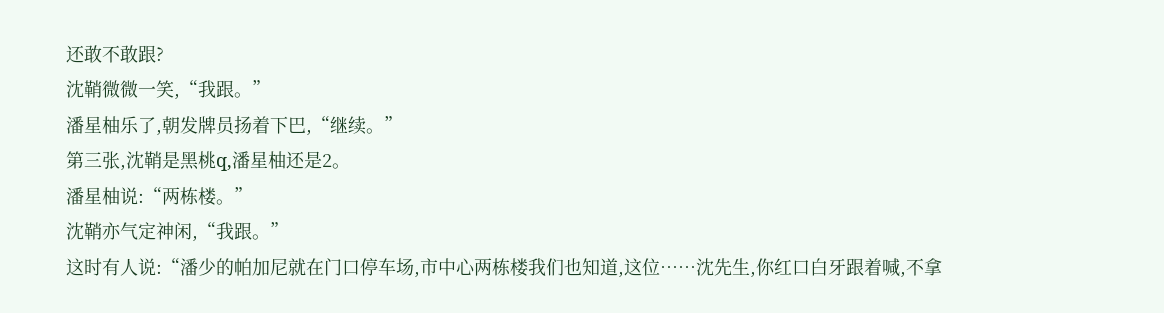还敢不敢跟?
沈鞘微微一笑,“我跟。”
潘星柚乐了,朝发牌员扬着下巴,“继续。”
第三张,沈鞘是黑桃q,潘星柚还是2。
潘星柚说:“两栋楼。”
沈鞘亦气定神闲,“我跟。”
这时有人说:“潘少的帕加尼就在门口停车场,市中心两栋楼我们也知道,这位……沈先生,你红口白牙跟着喊,不拿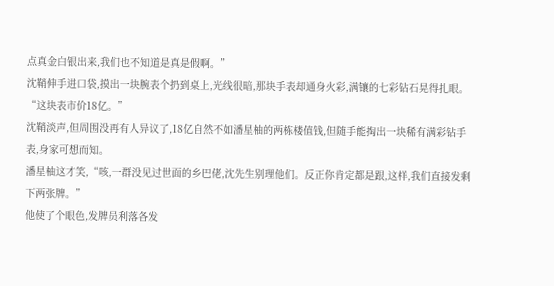点真金白银出来,我们也不知道是真是假啊。”
沈鞘伸手进口袋,摸出一块腕表个扔到桌上,光线很暗,那块手表却通身火彩,满镶的七彩钻石晃得扎眼。
“这块表市价18亿。”
沈鞘淡声,但周围没再有人异议了,18亿自然不如潘星柚的两栋楼值钱,但随手能掏出一块稀有满彩钻手表,身家可想而知。
潘星柚这才笑,“咳,一群没见过世面的乡巴佬,沈先生别理他们。反正你肯定都是跟,这样,我们直接发剩下两张牌。”
他使了个眼色,发牌员利落各发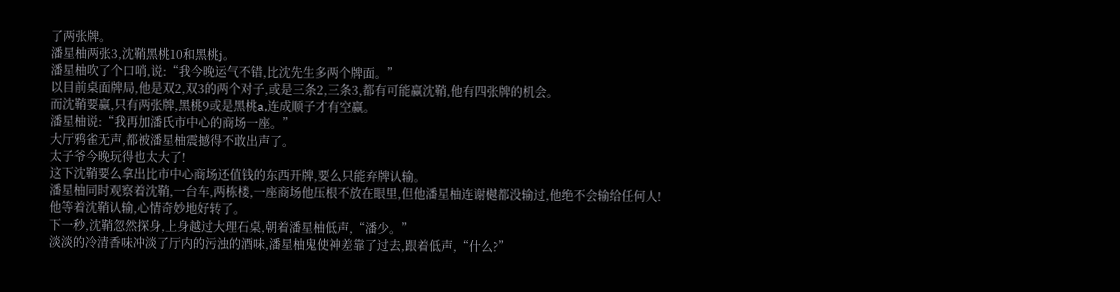了两张牌。
潘星柚两张3,沈鞘黑桃10和黑桃j。
潘星柚吹了个口哨,说:“我今晚运气不错,比沈先生多两个牌面。”
以目前桌面牌局,他是双2,双3的两个对子,或是三条2,三条3,都有可能赢沈鞘,他有四张牌的机会。
而沈鞘要赢,只有两张牌,黑桃9或是黑桃a,连成顺子才有空赢。
潘星柚说:“我再加潘氏市中心的商场一座。”
大厅鸦雀无声,都被潘星柚震撼得不敢出声了。
太子爷今晚玩得也太大了!
这下沈鞘要么拿出比市中心商场还值钱的东西开牌,要么只能弃牌认输。
潘星柚同时观察着沈鞘,一台车,两栋楼,一座商场他压根不放在眼里,但他潘星柚连谢樾都没输过,他绝不会输给任何人!
他等着沈鞘认输,心情奇妙地好转了。
下一秒,沈鞘忽然探身,上身越过大理石桌,朝着潘星柚低声,“潘少。”
淡淡的冷清香味冲淡了厅内的污浊的酒味,潘星柚鬼使神差靠了过去,跟着低声,“什么?”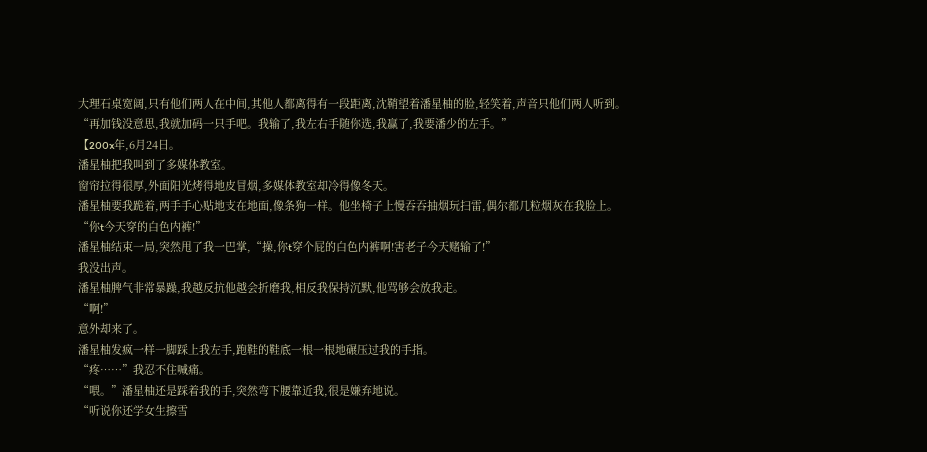大理石桌宽阔,只有他们两人在中间,其他人都离得有一段距离,沈鞘望着潘星柚的脸,轻笑着,声音只他们两人听到。
“再加钱没意思,我就加码一只手吧。我输了,我左右手随你选,我赢了,我要潘少的左手。”
【200x年,6月24日。
潘星柚把我叫到了多媒体教室。
窗帘拉得很厚,外面阳光烤得地皮冒烟,多媒体教室却冷得像冬天。
潘星柚要我跪着,两手手心贴地支在地面,像条狗一样。他坐椅子上慢吞吞抽烟玩扫雷,偶尔都几粒烟灰在我脸上。
“你t今天穿的白色内裤!”
潘星柚结束一局,突然甩了我一巴掌,“操,你t穿个屁的白色内裤啊!害老子今天赌输了!”
我没出声。
潘星柚脾气非常暴躁,我越反抗他越会折磨我,相反我保持沉默,他骂够会放我走。
“啊!”
意外却来了。
潘星柚发疯一样一脚踩上我左手,跑鞋的鞋底一根一根地碾压过我的手指。
“疼……”我忍不住喊痛。
“喂。”潘星柚还是踩着我的手,突然弯下腰靠近我,很是嫌弃地说。
“听说你还学女生擦雪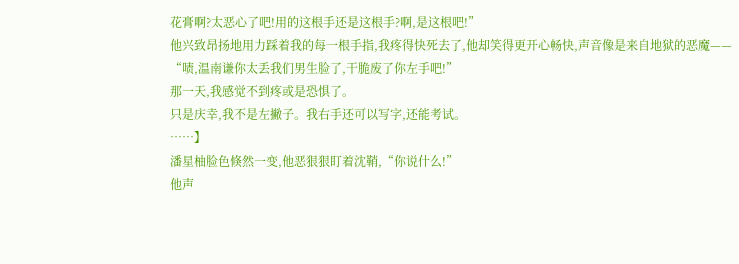花膏啊?太恶心了吧!用的这根手还是这根手?啊,是这根吧!”
他兴致昂扬地用力踩着我的每一根手指,我疼得快死去了,他却笑得更开心畅快,声音像是来自地狱的恶魔——
“啧,温南谦你太丢我们男生脸了,干脆废了你左手吧!”
那一天,我感觉不到疼或是恐惧了。
只是庆幸,我不是左撇子。我右手还可以写字,还能考试。
……】
潘星柚脸色倏然一变,他恶狠狠盯着沈鞘,“你说什么!”
他声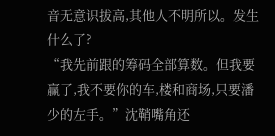音无意识拔高,其他人不明所以。发生什么了?
“我先前跟的筹码全部算数。但我要赢了,我不要你的车,楼和商场,只要潘少的左手。”沈鞘嘴角还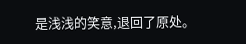是浅浅的笑意,退回了原处。